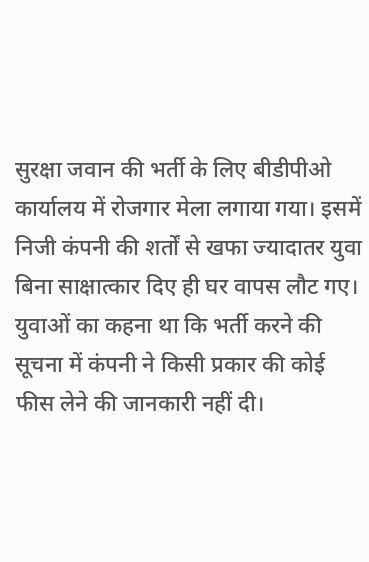सुरक्षा जवान की भर्ती के लिए बीडीपीओ कार्यालय में रोजगार मेला लगाया गया। इसमें निजी कंपनी की शर्तों से खफा ज्यादातर युवा बिना साक्षात्कार दिए ही घर वापस लौट गए।
युवाओं का कहना था कि भर्ती करने की सूचना में कंपनी ने किसी प्रकार की कोई फीस लेने की जानकारी नहीं दी।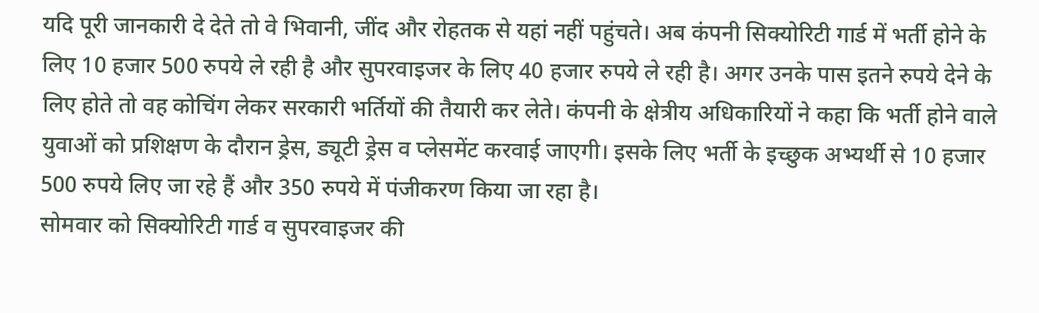यदि पूरी जानकारी दे देते तो वे भिवानी, जींद और रोहतक से यहां नहीं पहुंचते। अब कंपनी सिक्योरिटी गार्ड में भर्ती होने के लिए 10 हजार 500 रुपये ले रही है और सुपरवाइजर के लिए 40 हजार रुपये ले रही है। अगर उनके पास इतने रुपये देने के लिए होते तो वह कोचिंग लेकर सरकारी भर्तियों की तैयारी कर लेते। कंपनी के क्षेत्रीय अधिकारियों ने कहा कि भर्ती होने वाले युवाओं को प्रशिक्षण के दौरान ड्रेस, ड्यूटी ड्रेस व प्लेसमेंट करवाई जाएगी। इसके लिए भर्ती के इच्छुक अभ्यर्थी से 10 हजार 500 रुपये लिए जा रहे हैं और 350 रुपये में पंजीकरण किया जा रहा है।
सोमवार को सिक्योरिटी गार्ड व सुपरवाइजर की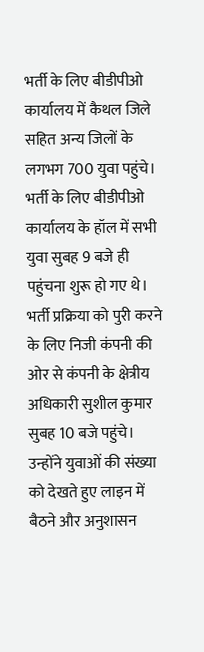भर्ती के लिए बीडीपीओ कार्यालय में कैथल जिले सहित अन्य जिलों के लगभग 700 युवा पहुंचे। भर्ती के लिए बीडीपीओ कार्यालय के हॉल में सभी युवा सुबह 9 बजे ही पहुंचना शुरू हो गए थे। भर्ती प्रक्रिया को पुरी करने के लिए निजी कंपनी की ओर से कंपनी के क्षेत्रीय अधिकारी सुशील कुमार सुबह 10 बजे पहुंचे। उन्होंने युवाओं की संख्या को देखते हुए लाइन में बैठने और अनुशासन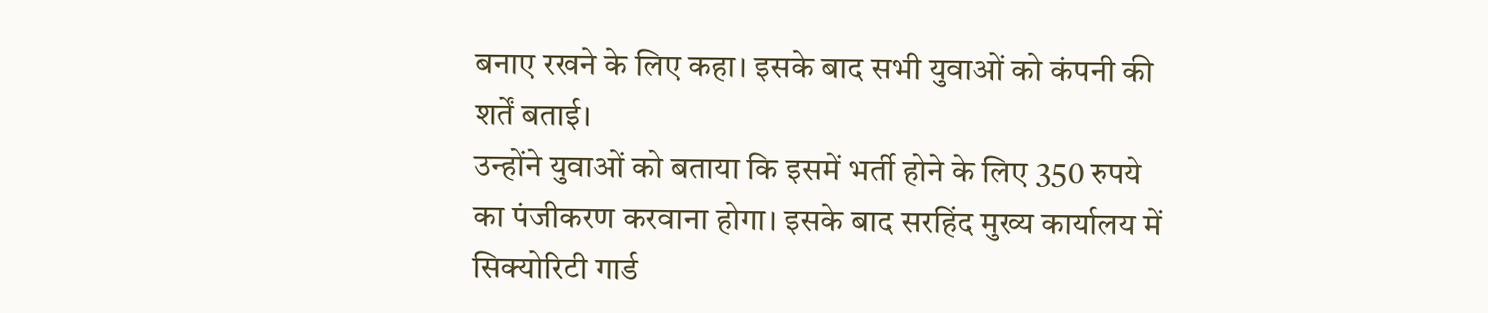बनाए रखने के लिए कहा। इसके बाद सभी युवाओं को कंपनी की शर्तें बताई।
उन्होंने युवाओं को बताया कि इसमें भर्ती होने के लिए 350 रुपये का पंजीकरण करवाना होगा। इसके बाद सरहिंद मुख्य कार्यालय में सिक्योरिटी गार्ड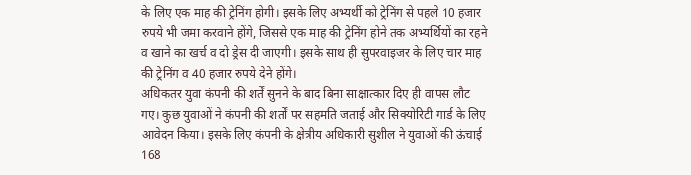के लिए एक माह की ट्रेनिंग होगी। इसके लिए अभ्यर्थी को ट्रेनिंग से पहले 10 हजार रुपये भी जमा करवाने होंगे, जिससे एक माह की ट्रेनिंग होने तक अभ्यर्थियों का रहने व खाने का खर्च व दो ड्रेस दी जाएगी। इसके साथ ही सुपरवाइजर के लिए चार माह की ट्रेनिंग व 40 हजार रुपये देने होंगे।
अधिकतर युवा कंपनी की शर्तें सुनने के बाद बिना साक्षात्कार दिए ही वापस लौट गए। कुछ युवाओं ने कंपनी की शर्तों पर सहमति जताई और सिक्योरिटी गार्ड के लिए आवेदन किया। इसके लिए कंपनी के क्षेत्रीय अधिकारी सुशील ने युवाओं की ऊंचाई 168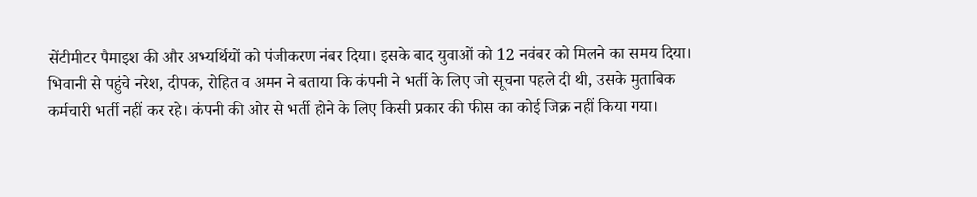सेंटीमीटर पैमाइश की और अभ्यर्थियों को पंजीकरण नंबर दिया। इसके बाद युवाओं को 12 नवंबर को मिलने का समय दिया।
भिवानी से पहुंचे नरेश, दीपक, रोहित व अमन ने बताया कि कंपनी ने भर्ती के लिए जो सूचना पहले दी थी, उसके मुताबिक कर्मचारी भर्ती नहीं कर रहे। कंपनी की ओर से भर्ती होने के लिए किसी प्रकार की फीस का कोई जिक्र नहीं किया गया।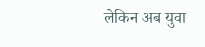लेकिन अब युवा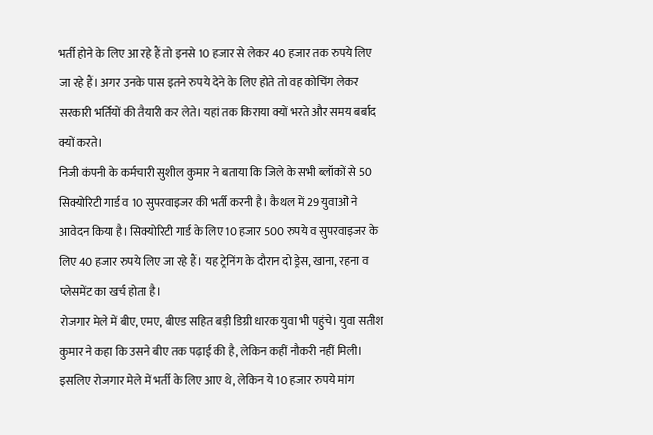भर्ती होने के लिए आ रहे हैं तो इनसे 10 हजार से लेकर 40 हजार तक रुपये लिए जा रहे हैं। अगर उनके पास इतने रुपये देने के लिए होते तो वह कोचिंग लेकर सरकारी भर्तियों की तैयारी कर लेते। यहां तक किराया क्यों भरते और समय बर्बाद क्यों करते।
निजी कंपनी के कर्मचारी सुशील कुमार ने बताया कि जिले के सभी ब्लॉकों से 50 सिक्योरिटी गार्ड व 10 सुपरवाइजर की भर्ती करनी है। कैथल में 29 युवाओं ने आवेदन किया है। सिक्योरिटी गार्ड के लिए 10 हजार 500 रुपये व सुपरवाइजर के लिए 40 हजार रुपये लिए जा रहे हैं। यह ट्रेनिंग के दौरान दो ड्रेस, खाना, रहना व प्लेसमेंट का खर्च होता है।
रोजगार मेले में बीए, एमए, बीएड सहित बड़ी डिग्री धारक युवा भी पहुंचे। युवा सतीश कुमार ने कहा कि उसने बीए तक पढ़ाई की है, लेकिन कहीं नौकरी नहीं मिली। इसलिए रोजगार मेले में भर्ती के लिए आए थे, लेकिन ये 10 हजार रुपये मांग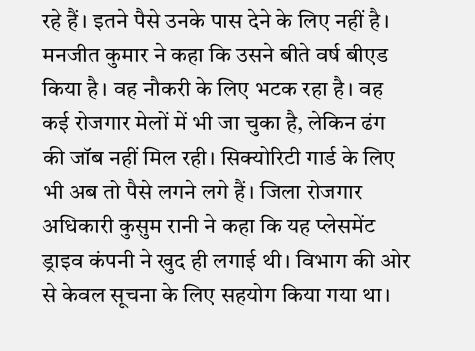रहे हैं। इतने पैसे उनके पास देने के लिए नहीं है। मनजीत कुमार ने कहा कि उसने बीते वर्ष बीएड किया है। वह नौकरी के लिए भटक रहा है। वह कई रोजगार मेलों में भी जा चुका है, लेकिन ढंग की जॉब नहीं मिल रही। सिक्योरिटी गार्ड के लिए भी अब तो पैसे लगने लगे हैं। जिला रोजगार अधिकारी कुसुम रानी ने कहा कि यह प्लेसमेंट ड्राइव कंपनी ने खुद ही लगाई थी। विभाग की ओर से केवल सूचना के लिए सहयोग किया गया था।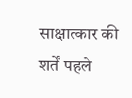साक्षात्कार की शर्तें पहले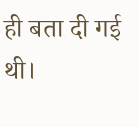ही बता दी गई थी।